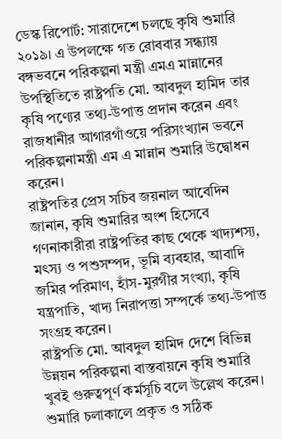ডেস্ক রিপোর্ট: সারাদেশে চলছে কৃষি শুমারি ২০১৯। এ উপলক্ষে গত রোববার সন্ধ্যায় বঙ্গভবনে পরিকল্পনা মন্ত্রী এমএ মান্নানের উপস্থিতিতে রাষ্ট্রপতি মো. আবদুল হামিদ তার কৃষি পণ্যের তথ্য-উপাত্ত প্রদান করেন এবং রাজধানীর আগারগাঁওয়ে পরিসংখ্যান ভবনে পরিকল্পনামন্ত্রী এম এ মান্নান শুমারি উদ্বোধন করেন।
রাষ্ট্রপতির প্রেস সচিব জয়নাল আবেদিন জানান, কৃষি শুমারির অংশ হিসেবে গণনাকারীরা রাষ্ট্রপতির কাছ থেকে খাদ্যশস্য, মৎস্য ও পশুসম্পদ, ভূমি ব্যবহার, আবাদি জমির পরিমাণ, হাঁস-মুরগীর সংখ্যা, কৃষি যন্ত্রপাতি, খাদ্য নিরাপত্তা সম্পর্কে তথ্য-উপাত্ত সংগ্রহ করেন।
রাষ্ট্রপতি মো. আবদুল হামিদ দেশে বিভিন্ন উন্নয়ন পরিকল্পনা বাস্তবায়নে কৃষি শুমারি খুবই গুরুত্বপূর্ণ কর্মসূচি বলে উল্লেখ করেন। শুমারি চলাকালে প্রকৃত ও সঠিক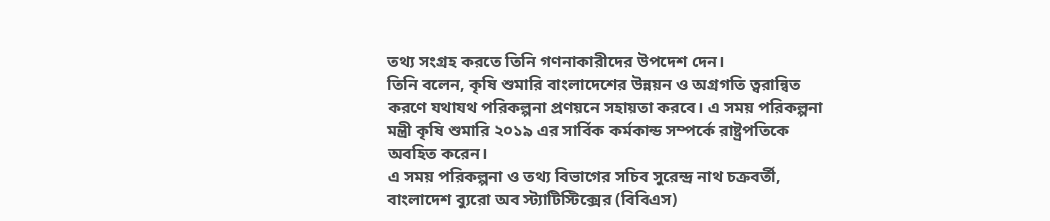তথ্য সংগ্রহ করতে তিনি গণনাকারীদের উপদেশ দেন।
তিনি বলেন, কৃষি শুমারি বাংলাদেশের উন্নয়ন ও অগ্রগতি ত্বরান্বিত করণে যথাযথ পরিকল্পনা প্রণয়নে সহায়তা করবে। এ সময় পরিকল্পনা মন্ত্রী কৃষি শুমারি ২০১৯ এর সার্বিক কর্মকান্ড সম্পর্কে রাষ্ট্রপতিকে অবহিত করেন।
এ সময় পরিকল্পনা ও তথ্য বিভাগের সচিব সুরেন্দ্র নাথ চক্রবর্তী, বাংলাদেশ ব্যুরো অব স্ট্যাটিস্টিক্সের (বিবিএস)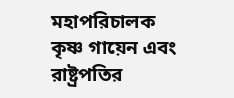মহাপরিচালক কৃষ্ণ গায়েন এবং রাষ্ট্রপতির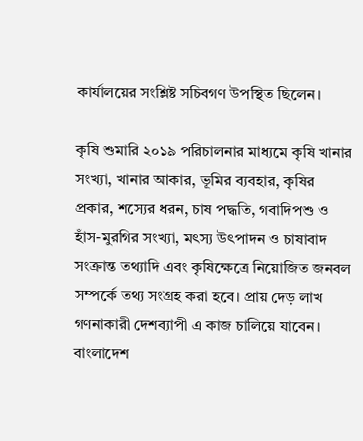কার্যালয়ের সংশ্লিষ্ট সচিবগণ উপস্থিত ছিলেন।

কৃষি শুমারি ২০১৯ পরিচালনার মাধ্যমে কৃষি খানার সংখ্যা, খানার আকার, ভূমির ব্যবহার, কৃষির প্রকার, শস্যের ধরন, চাষ পদ্ধতি, গবাদিপশু ও হাঁস-মুরগির সংখ্যা, মৎস্য উৎপাদন ও চাষাবাদ সংক্রান্ত তথ্যাদি এবং কৃষিক্ষেত্রে নিয়োজিত জনবল সম্পর্কে তথ্য সংগ্রহ করা হবে। প্রায় দেড় লাখ গণনাকারী দেশব্যাপী এ কাজ চালিয়ে যাবেন। বাংলাদেশ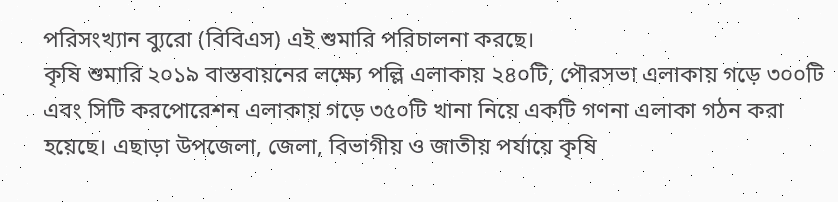পরিসংখ্যান ব্যুরো (বিবিএস) এই শুমারি পরিচালনা করছে।
কৃষি শুমারি ২০১৯ বাস্তবায়নের লক্ষ্যে পল্লি এলাকায় ২৪০টি, পৌরসভা এলাকায় গড়ে ৩০০টি এবং সিটি করপোরেশন এলাকায় গড়ে ৩৫০টি খানা নিয়ে একটি গণনা এলাকা গঠন করা হয়েছে। এছাড়া উপজেলা, জেলা, বিভাগীয় ও জাতীয় পর্যায়ে কৃষি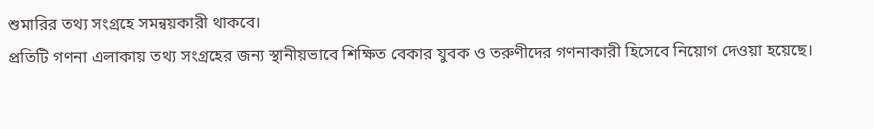শুমারির তথ্য সংগ্রহে সমন্বয়কারী থাকবে।
প্রতিটি গণনা এলাকায় তথ্য সংগ্রহের জন্য স্থানীয়ভাবে শিক্ষিত বেকার যুবক ও তরুণীদের গণনাকারী হিসেবে নিয়োগ দেওয়া হয়েছে।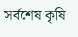সর্বশেষ কৃষি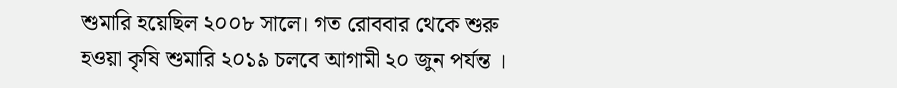শুমারি হয়েছিল ২০০৮ সালে। গত রোববার থেকে শুরু হওয়া কৃষি শুমারি ২০১৯ চলবে আগামী ২০ জুন পর্যন্ত ।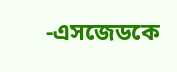-এসজেডকে